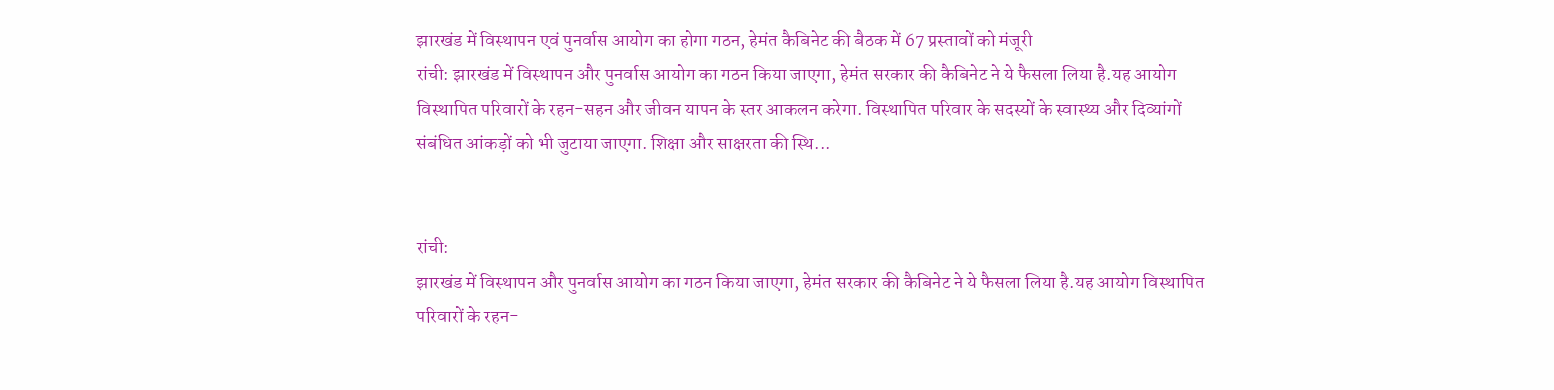झारखंड में विस्थापन एवं पुनर्वास आयोग का होगा गठन, हेमंत कैबिनेट की बैठक में 67 प्रस्तावों को मंजूरी
रांची: झारखंड में विस्थापन और पुनर्वास आयोग का गठन किया जाएगा, हेमंत सरकार की कैबिनेट ने ये फैसला लिया है.यह आयोग विस्थापित परिवारों के रहन-सहन और जीवन यापन के स्तर आकलन करेगा. विस्थापित परिवार के सदस्यों के स्वास्थ्य और दिव्यांगों संबंधित आंकड़ों को भी जुटाया जाएगा. शिक्षा और साक्षरता की स्थि...


रांची:
झारखंड में विस्थापन और पुनर्वास आयोग का गठन किया जाएगा, हेमंत सरकार की कैबिनेट ने ये फैसला लिया है.यह आयोग विस्थापित परिवारों के रहन-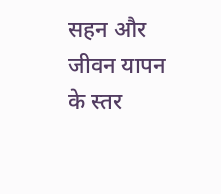सहन और जीवन यापन के स्तर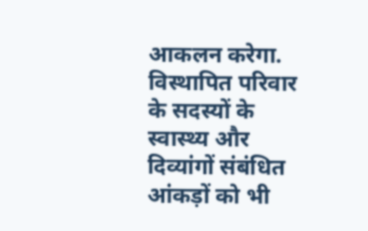आकलन करेगा. विस्थापित परिवार के सदस्यों के स्वास्थ्य और दिव्यांगों संबंधित आंकड़ों को भी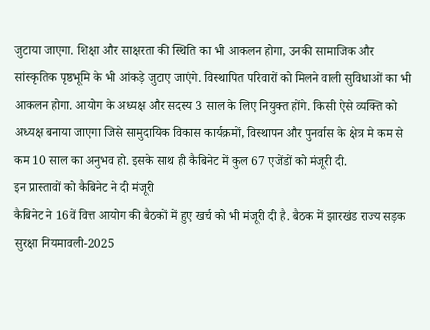जुटाया जाएगा. शिक्षा और साक्षरता की स्थिति का भी आकलन होगा, उनकी सामाजिक और सांस्कृतिक पृष्ठभूमि के भी आंकड़े जुटाए जाएंगे. विस्थापित परिवारों को मिलने वाली सुविधाओं का भी आकलन होगा. आयोग के अध्यक्ष और सदस्य 3 साल के लिए नियुक्त होंगे. किसी ऐसे व्यक्ति को अध्यक्ष बनाया जाएगा जिसे सामुदायिक विकास कार्यक्रमों, विस्थापन और पुनर्वास के क्षेत्र मे कम से कम 10 साल का अनुभव हो. इसके साथ ही कैबिनेट में कुल 67 एजेंडों को मंजूरी दी.
इन प्रास्तावों को कैबिनेट ने दी मंजूरी
कैबिनेट ने 16वें वित्त आयोग की बैठकों में हुए खर्च को भी मंजूरी दी है. बैठक में झारखंड राज्य सड़क सुरक्षा नियमावली-2025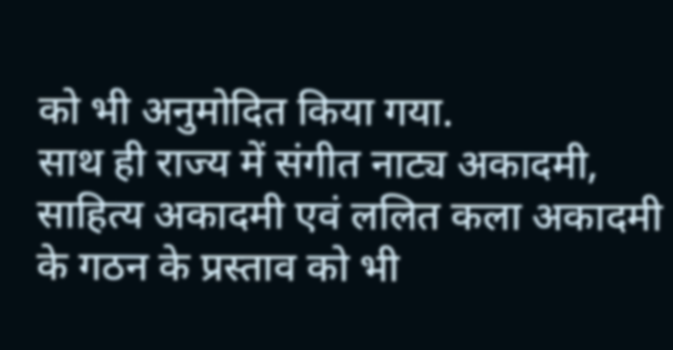को भी अनुमोदित किया गया.
साथ ही राज्य में संगीत नाट्य अकादमी, साहित्य अकादमी एवं ललित कला अकादमी के गठन के प्रस्ताव को भी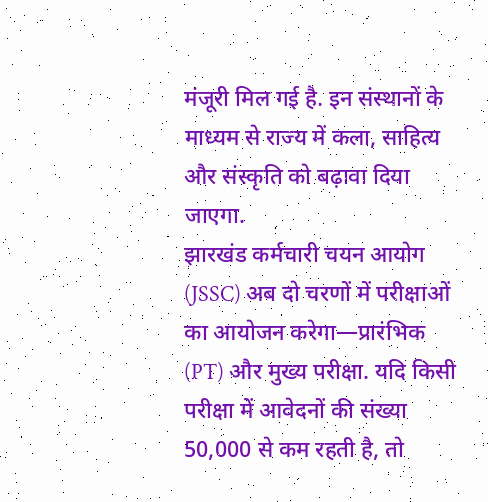मंजूरी मिल गई है. इन संस्थानों के माध्यम से राज्य में कला, साहित्य और संस्कृति को बढ़ावा दिया जाएगा.
झारखंड कर्मचारी चयन आयोग (JSSC) अब दो चरणों में परीक्षाओं का आयोजन करेगा—प्रारंभिक (PT) और मुख्य परीक्षा. यदि किसी परीक्षा में आवेदनों की संख्या 50,000 से कम रहती है, तो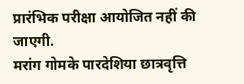प्रारंभिक परीक्षा आयोजित नहीं की जाएगी.
मरांग गोमके पारदेशिया छात्रवृत्ति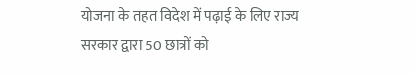योजना के तहत विदेश में पढ़ाई के लिए राज्य सरकार द्वारा 50 छात्रों को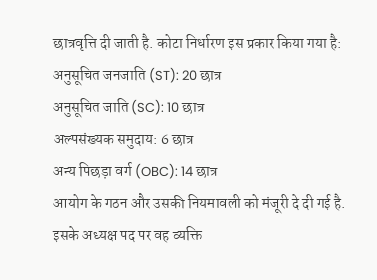छात्रवृत्ति दी जाती है. कोटा निर्धारण इस प्रकार किया गया है:
अनुसूचित जनजाति (ST): 20 छात्र
अनुसूचित जाति (SC): 10 छात्र
अल्पसंख्यक समुदाय: 6 छात्र
अन्य पिछड़ा वर्ग (OBC): 14 छात्र
आयोग के गठन और उसकी नियमावली को मंजूरी दे दी गई है. इसके अध्यक्ष पद पर वह व्यक्ति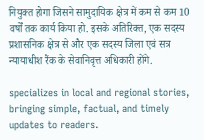नियुक्त होगा जिसने सामुदायिक क्षेत्र में कम से कम 10 वर्षों तक कार्य किया हो. इसके अतिरिक्त, एक सदस्य प्रशासनिक क्षेत्र से और एक सदस्य जिला एवं सत्र न्यायाधीश रैंक के सेवानिवृत्त अधिकारी होंगे.

specializes in local and regional stories, bringing simple, factual, and timely updates to readers.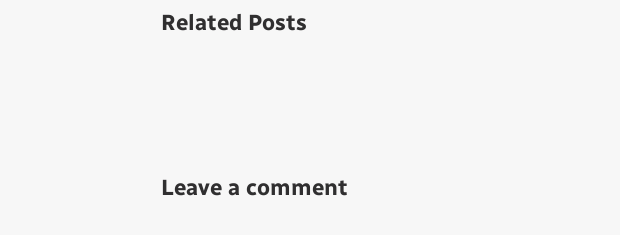Related Posts




Leave a comment